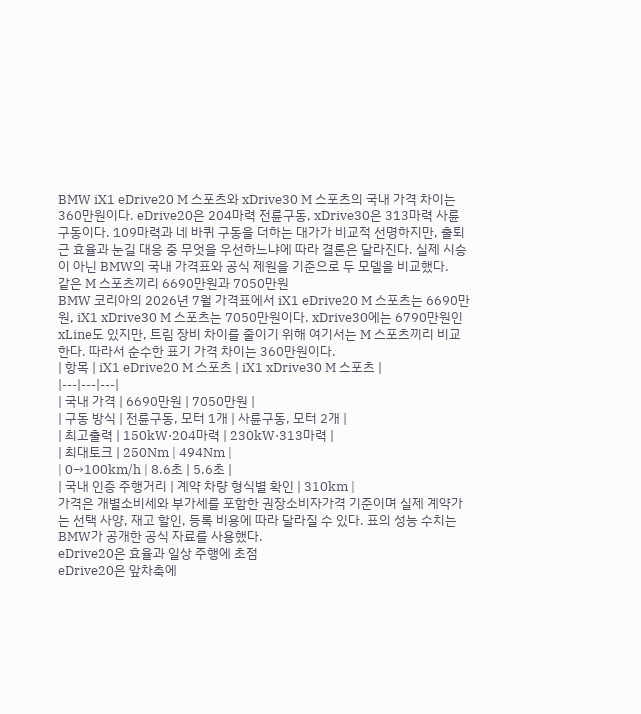BMW iX1 eDrive20 M 스포츠와 xDrive30 M 스포츠의 국내 가격 차이는 360만원이다. eDrive20은 204마력 전륜구동, xDrive30은 313마력 사륜구동이다. 109마력과 네 바퀴 구동을 더하는 대가가 비교적 선명하지만, 출퇴근 효율과 눈길 대응 중 무엇을 우선하느냐에 따라 결론은 달라진다. 실제 시승이 아닌 BMW의 국내 가격표와 공식 제원을 기준으로 두 모델을 비교했다.
같은 M 스포츠끼리 6690만원과 7050만원
BMW 코리아의 2026년 7월 가격표에서 iX1 eDrive20 M 스포츠는 6690만원, iX1 xDrive30 M 스포츠는 7050만원이다. xDrive30에는 6790만원인 xLine도 있지만, 트림 장비 차이를 줄이기 위해 여기서는 M 스포츠끼리 비교한다. 따라서 순수한 표기 가격 차이는 360만원이다.
| 항목 | iX1 eDrive20 M 스포츠 | iX1 xDrive30 M 스포츠 |
|---|---|---|
| 국내 가격 | 6690만원 | 7050만원 |
| 구동 방식 | 전륜구동, 모터 1개 | 사륜구동, 모터 2개 |
| 최고출력 | 150kW·204마력 | 230kW·313마력 |
| 최대토크 | 250Nm | 494Nm |
| 0→100km/h | 8.6초 | 5.6초 |
| 국내 인증 주행거리 | 계약 차량 형식별 확인 | 310km |
가격은 개별소비세와 부가세를 포함한 권장소비자가격 기준이며 실제 계약가는 선택 사양, 재고 할인, 등록 비용에 따라 달라질 수 있다. 표의 성능 수치는 BMW가 공개한 공식 자료를 사용했다.
eDrive20은 효율과 일상 주행에 초점
eDrive20은 앞차축에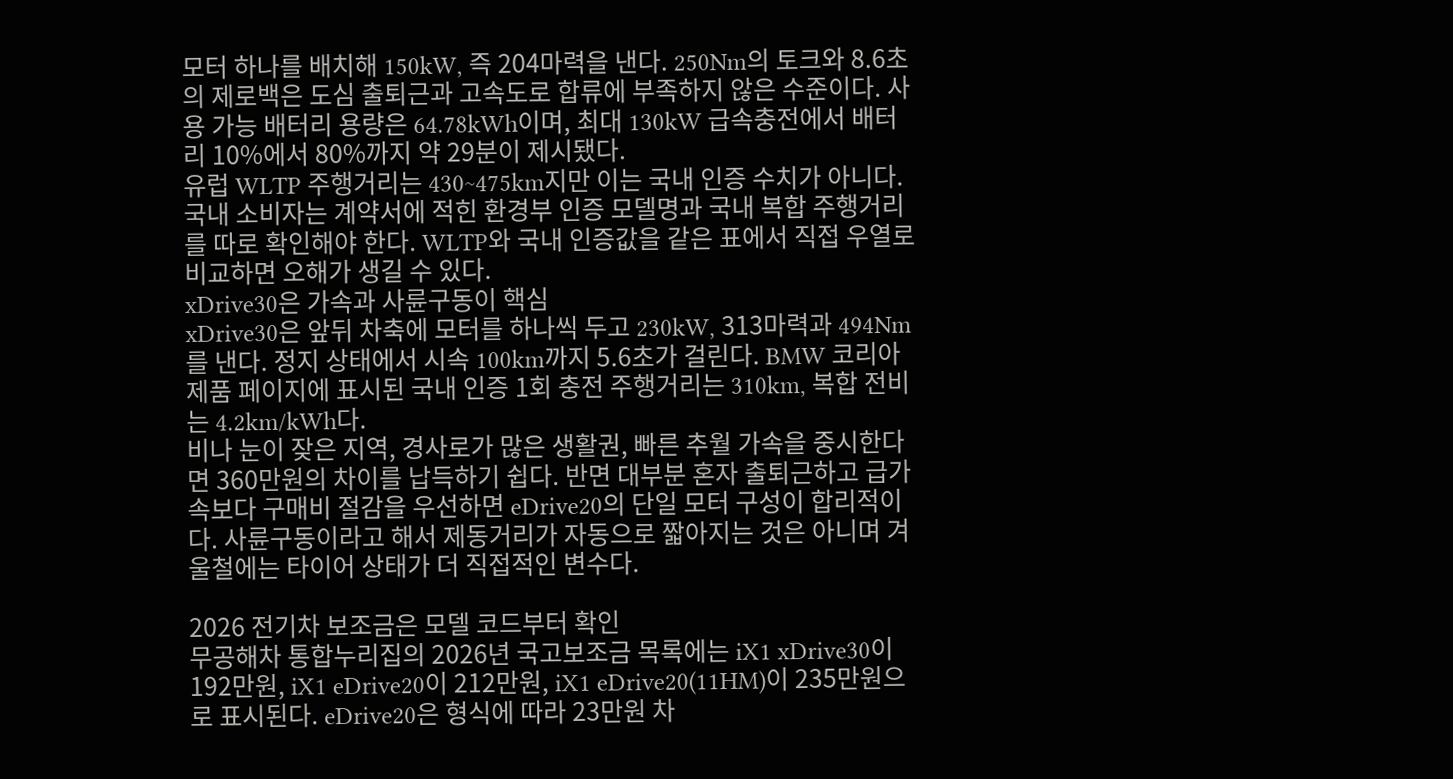모터 하나를 배치해 150kW, 즉 204마력을 낸다. 250Nm의 토크와 8.6초의 제로백은 도심 출퇴근과 고속도로 합류에 부족하지 않은 수준이다. 사용 가능 배터리 용량은 64.78kWh이며, 최대 130kW 급속충전에서 배터리 10%에서 80%까지 약 29분이 제시됐다.
유럽 WLTP 주행거리는 430~475km지만 이는 국내 인증 수치가 아니다. 국내 소비자는 계약서에 적힌 환경부 인증 모델명과 국내 복합 주행거리를 따로 확인해야 한다. WLTP와 국내 인증값을 같은 표에서 직접 우열로 비교하면 오해가 생길 수 있다.
xDrive30은 가속과 사륜구동이 핵심
xDrive30은 앞뒤 차축에 모터를 하나씩 두고 230kW, 313마력과 494Nm를 낸다. 정지 상태에서 시속 100km까지 5.6초가 걸린다. BMW 코리아 제품 페이지에 표시된 국내 인증 1회 충전 주행거리는 310km, 복합 전비는 4.2km/kWh다.
비나 눈이 잦은 지역, 경사로가 많은 생활권, 빠른 추월 가속을 중시한다면 360만원의 차이를 납득하기 쉽다. 반면 대부분 혼자 출퇴근하고 급가속보다 구매비 절감을 우선하면 eDrive20의 단일 모터 구성이 합리적이다. 사륜구동이라고 해서 제동거리가 자동으로 짧아지는 것은 아니며 겨울철에는 타이어 상태가 더 직접적인 변수다.

2026 전기차 보조금은 모델 코드부터 확인
무공해차 통합누리집의 2026년 국고보조금 목록에는 iX1 xDrive30이 192만원, iX1 eDrive20이 212만원, iX1 eDrive20(11HM)이 235만원으로 표시된다. eDrive20은 형식에 따라 23만원 차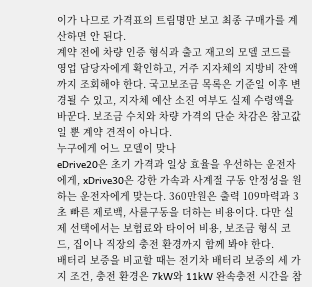이가 나므로 가격표의 트림명만 보고 최종 구매가를 계산하면 안 된다.
계약 전에 차량 인증 형식과 출고 재고의 모델 코드를 영업 담당자에게 확인하고, 거주 지자체의 지방비 잔액까지 조회해야 한다. 국고보조금 목록은 기준일 이후 변경될 수 있고, 지자체 예산 소진 여부도 실제 수령액을 바꾼다. 보조금 수치와 차량 가격의 단순 차감은 참고값일 뿐 계약 견적이 아니다.
누구에게 어느 모델이 맞나
eDrive20은 초기 가격과 일상 효율을 우선하는 운전자에게, xDrive30은 강한 가속과 사계절 구동 안정성을 원하는 운전자에게 맞는다. 360만원은 출력 109마력과 3초 빠른 제로백, 사륜구동을 더하는 비용이다. 다만 실제 선택에서는 보험료와 타이어 비용, 보조금 형식 코드, 집이나 직장의 충전 환경까지 함께 봐야 한다.
배터리 보증을 비교할 때는 전기차 배터리 보증의 세 가지 조건, 충전 환경은 7kW와 11kW 완속충전 시간을 참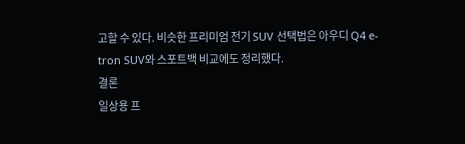고할 수 있다. 비슷한 프리미엄 전기 SUV 선택법은 아우디 Q4 e-tron SUV와 스포트백 비교에도 정리했다.
결론
일상용 프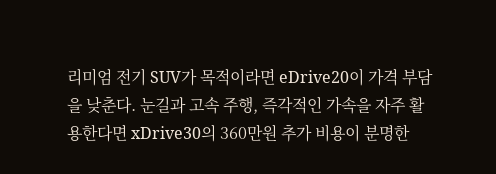리미엄 전기 SUV가 목적이라면 eDrive20이 가격 부담을 낮춘다. 눈길과 고속 주행, 즉각적인 가속을 자주 활용한다면 xDrive30의 360만원 추가 비용이 분명한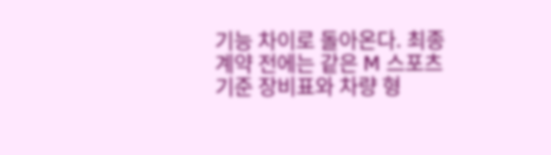기능 차이로 돌아온다. 최종 계약 전에는 같은 M 스포츠 기준 장비표와 차량 형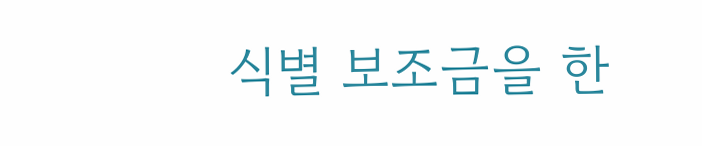식별 보조금을 한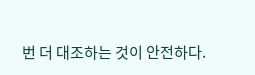번 더 대조하는 것이 안전하다.